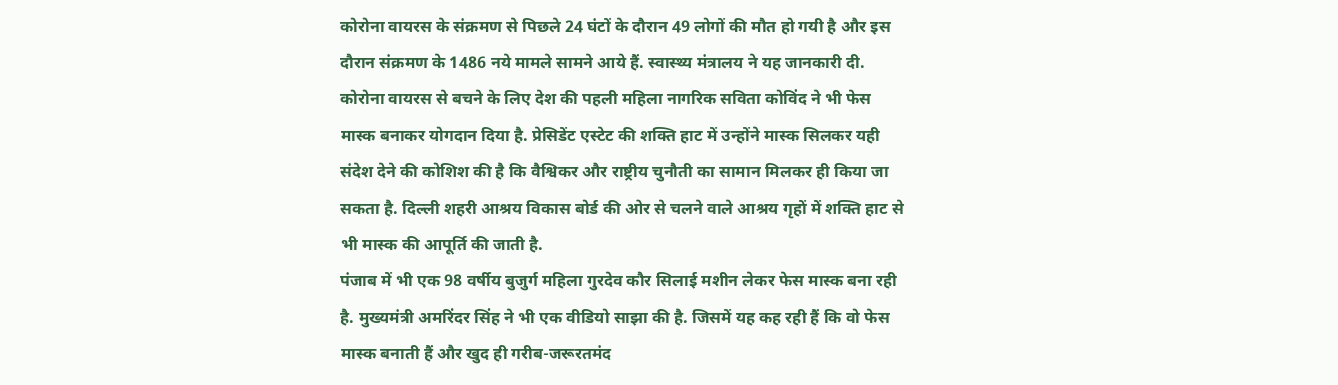कोरोना वायरस के संक्रमण से पिछले 24 घंटों के दौरान 49 लोगों की मौत हो गयी है और इस दौरान संक्रमण के 1486 नये मामले सामने आये हैं. स्वास्थ्य मंत्रालय ने यह जानकारी दी.
कोरोना वायरस से बचने के लिए देश की पहली महिला नागरिक सविता कोविंद ने भी फेस मास्क बनाकर योगदान दिया है. प्रेसिडेंट एस्टेट की शक्ति हाट में उन्होंने मास्क सिलकर यही संदेश देने की कोशिश की है कि वैश्विकर और राष्ट्रीय चुनौती का सामान मिलकर ही किया जा सकता है. दिल्ली शहरी आश्रय विकास बोर्ड की ओर से चलने वाले आश्रय गृहों में शक्ति हाट से भी मास्क की आपूर्ति की जाती है.
पंजाब में भी एक 98 वर्षीय बुजुर्ग महिला गुरदेव कौर सिलाई मशीन लेकर फेस मास्क बना रही है. मुख्यमंत्री अमरिंदर सिंह ने भी एक वीडियो साझा की है. जिसमें यह कह रही हैं कि वो फेस मास्क बनाती हैं और खुद ही गरीब-जरूरतमंद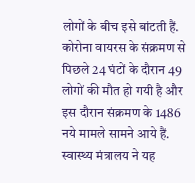लोगों के बीच इसे बांटती हैं.
कोरोना वायरस के संक्रमण से पिछले 24 घंटों के दौरान 49 लोगों की मौत हो गयी है और इस दौरान संक्रमण के 1486 नये मामले सामने आये हैं. स्वास्थ्य मंत्रालय ने यह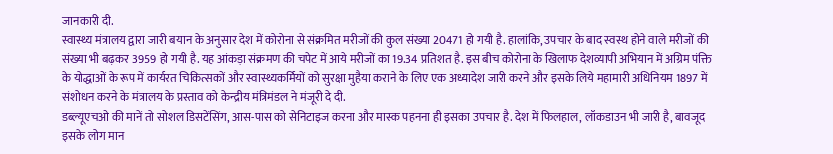जानकारी दी.
स्वास्थ्य मंत्रालय द्वारा जारी बयान के अनुसार देश में कोरोना से संक्रमित मरीजों की कुल संख्या 20471 हो गयी है. हालांकि, उपचार के बाद स्वस्थ होने वाले मरीजों की संख्या भी बढ़कर 3959 हो गयी है. यह आंकड़ा संक्रमण की चपेट में आये मरीजों का 19.34 प्रतिशत है. इस बीच कोरोना के खिलाफ देशव्यापी अभियान में अग्रिम पंक्ति के योद्धाओं के रूप में कार्यरत चिकित्सकों और स्वास्थ्यकर्मियों को सुरक्षा मुहैया कराने के लिए एक अध्यादेश जारी करने और इसके लिये महामारी अधिनियम 1897 में संशोधन करने के मंत्रालय के प्रस्ताव को केन्द्रीय मंत्रिमंडल ने मंजूरी दे दी.
डब्ल्यूएचओ की मानें तो सोशल डिसटेंसिंग, आस-पास को सेनिटाइज करना और मास्क पहनना ही इसका उपचार है. देश में फिलहाल, लॉकडाउन भी जारी है, बावजूद इसके लोग मान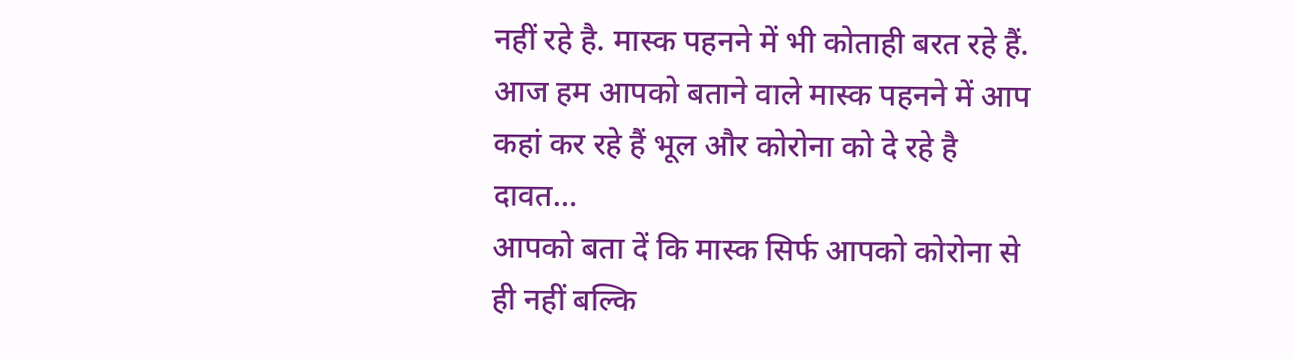नहीं रहे है. मास्क पहनने में भी कोताही बरत रहे हैं. आज हम आपको बताने वाले मास्क पहनने में आप कहां कर रहे हैं भूल और कोरोना को दे रहे है दावत…
आपको बता दें कि मास्क सिर्फ आपको कोरोना से ही नहीं बल्कि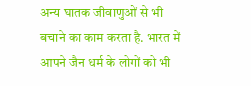अन्य घातक जीवाणुओं से भी बचाने का काम करता है. भारत में आपने जैन धर्म के लोगों को भी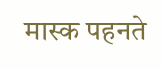मास्क पहनते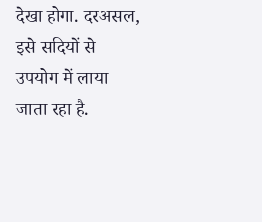देखा होगा. दरअसल, इसे सदियों से उपयोग में लाया जाता रहा है.